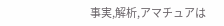事実,解析,アマチュアは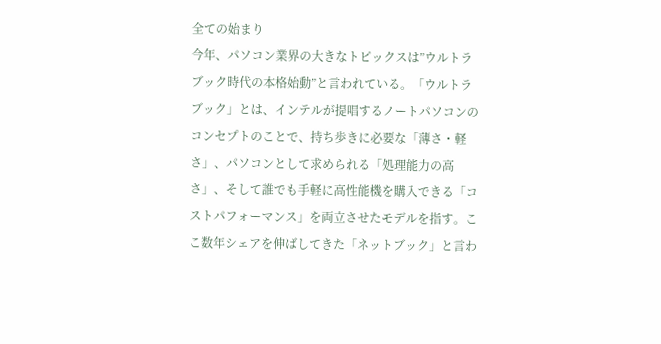全ての始まり
今年、パソコン業界の大きなトピックスは”ウルトラブック時代の本格始動”と言われている。「ウルトラブック」とは、インテルが提唱するノートパソコンのコンセプトのことで、持ち歩きに必要な「薄さ・軽さ」、パソコンとして求められる「処理能力の高さ」、そして誰でも手軽に高性能機を購入できる「コストパフォーマンス」を両立させたモデルを指す。ここ数年シェアを伸ばしてきた「ネットブック」と言わ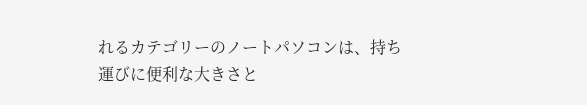れるカテゴリーのノートパソコンは、持ち運びに便利な大きさと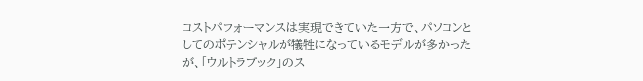コストパフォーマンスは実現できていた一方で、パソコンとしてのポテンシャルが犠牲になっているモデルが多かったが、「ウルトラブック」のス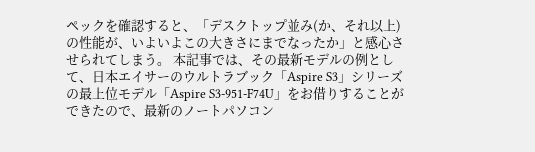ペックを確認すると、「デスクトップ並み(か、それ以上)の性能が、いよいよこの大きさにまでなったか」と感心させられてしまう。 本記事では、その最新モデルの例として、日本エイサーのウルトラブック「Aspire S3」シリーズの最上位モデル「Aspire S3-951-F74U」をお借りすることができたので、最新のノートパソコン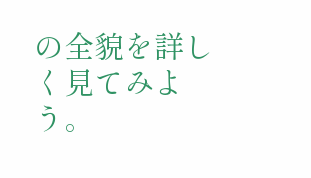の全貌を詳しく見てみよう。